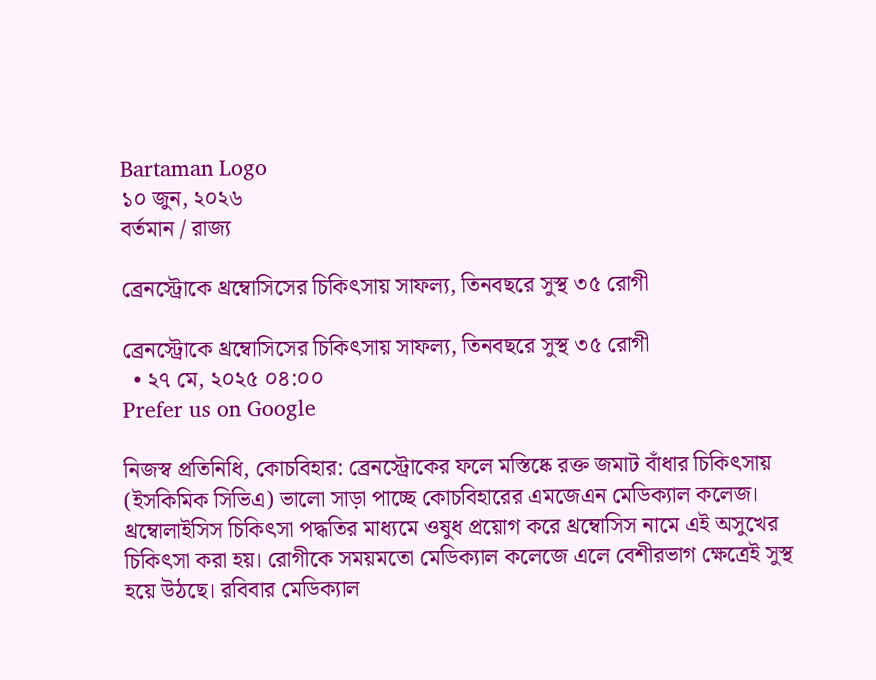Bartaman Logo
১০ জুন, ২০২৬
বর্তমান / রাজ্য

ব্রেনস্ট্রোকে থ্রম্বোসিসের চিকিৎসায় সাফল্য, তিনবছরে সুস্থ ৩৫ রোগী

ব্রেনস্ট্রোকে থ্রম্বোসিসের চিকিৎসায় সাফল্য, তিনবছরে সুস্থ ৩৫ রোগী
  • ২৭ মে, ২০২৫ ০৪:০০
Prefer us on Google

নিজস্ব প্রতিনিধি, কোচবিহার: ব্রেনস্ট্রোকের ফলে মস্তিষ্কে রক্ত জমাট বাঁধার চিকিৎসায় (ইসকিমিক সিভিএ) ভালো সাড়া পাচ্ছে কোচবিহারের এমজেএন মেডিক্যাল কলেজ। থ্রম্বোলাইসিস চিকিৎসা পদ্ধতির মাধ্যমে ওষুধ প্রয়োগ করে থ্রম্বোসিস নামে এই অসুখের চিকিৎসা করা হয়। রোগীকে সময়মতো মেডিক্যাল কলেজে এলে বেশীরভাগ ক্ষেত্রেই সুস্থ হয়ে উঠছে। রবিবার মেডিক্যাল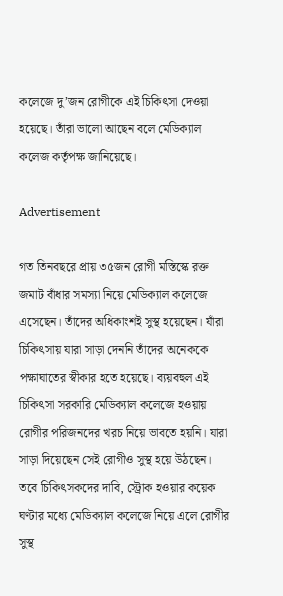কলেজে দু’জন রোগীকে এই চিকিৎসা দেওয়া হয়েছে। তাঁরা ভালো আছেন বলে মেডিক্যাল কলেজ কর্তৃপক্ষ জানিয়েছে।

Advertisement

গত তিনবছরে প্রায় ৩৫জন রোগী মস্তিস্কে রক্ত জমাট বাঁধার সমস্যা নিয়ে মেডিক্যাল কলেজে এসেছেন। তাঁদের অধিকাংশই সুস্থ হয়েছেন। যাঁরা চিকিৎসায় যারা সাড়া দেননি তাঁদের অনেককে পক্ষাঘাতের স্বীকার হতে হয়েছে। ব্যয়বহুল এই চিকিৎসা সরকারি মেডিক্যাল কলেজে হওয়ায় রোগীর পরিজনদের খরচ নিয়ে ভাবতে হয়নি। যারা সাড়া দিয়েছেন সেই রোগীও সুস্থ হয়ে উঠছেন।
তবে চিকিৎসকদের দাবি, স্ট্রোক হওয়ার কয়েক ঘণ্টার মধ্যে মেডিক্যাল কলেজে নিয়ে এলে রোগীর সুস্থ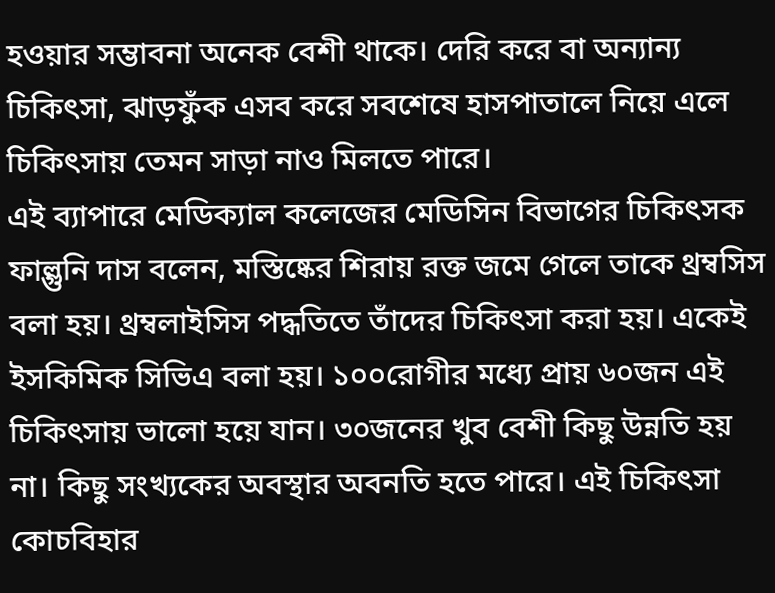হওয়ার সম্ভাবনা অনেক বেশী থাকে। দেরি করে বা অন্যান্য চিকিৎসা, ঝাড়ফুঁক এসব করে সবশেষে হাসপাতালে নিয়ে এলে চিকিৎসায় তেমন সাড়া নাও মিলতে পারে।
এই ব্যাপারে মেডিক্যাল কলেজের মেডিসিন বিভাগের চিকিৎসক ফাল্গুনি দাস বলেন, মস্তিষ্কের শিরায় রক্ত জমে গেলে তাকে থ্রম্বসিস বলা হয়। থ্রম্বলাইসিস পদ্ধতিতে তাঁদের চিকিৎসা করা হয়। একেই ইসকিমিক সিভিএ বলা হয়। ১০০রোগীর মধ্যে প্রায় ৬০জন এই চিকিৎসায় ভালো হয়ে যান। ৩০জনের খুব বেশী কিছু উন্নতি হয় না। কিছু সংখ্যকের অবস্থার অবনতি হতে পারে। এই চিকিৎসা কোচবিহার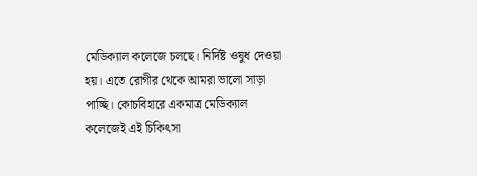মেডিক্যাল কলেজে চলছে। নির্দিষ্ট ওষুধ দেওয়া হয়। এতে রোগীর থেকে আমরা ভালো সাড়া পাচ্ছি। কোচবিহারে একমাত্র মেডিক্যাল কলেজেই এই চিকিৎসা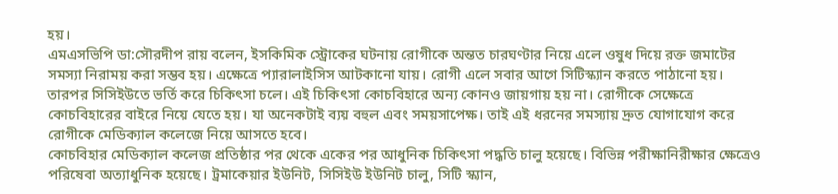হয়।
এমএসভিপি ডা:সৌরদীপ রায় বলেন, ইসকিমিক স্ট্রোকের ঘটনায় রোগীকে অন্তত চারঘণ্টার নিয়ে এলে ওষুধ দিয়ে রক্ত জমাটের সমস্যা নিরাময় করা সম্ভব হয়। এক্ষেত্রে প্যারালাইসিস আটকানো যায়। রোগী এলে সবার আগে সিটিস্ক্যান করতে পাঠানো হয়। তারপর সিসিইউতে ভর্তি করে চিকিৎসা চলে। এই চিকিৎসা কোচবিহারে অন্য কোনও জায়গায় হয় না। রোগীকে সেক্ষেত্রে কোচবিহারের বাইরে নিয়ে যেতে হয়। যা অনেকটাই ব্যয় বহুল এবং সময়সাপেক্ষ। তাই এই ধরনের সমস্যায় দ্রুত যোগাযোগ করে রোগীকে মেডিক্যাল কলেজে নিয়ে আসতে হবে।
কোচবিহার মেডিক্যাল কলেজ প্রতিষ্ঠার পর থেকে একের পর আধুনিক চিকিৎসা পদ্ধতি চালু হয়েছে। বিভিন্ন পরীক্ষানিরীক্ষার ক্ষেত্রেও পরিষেবা অত্যাধুনিক হয়েছে। ট্রমাকেয়ার ইউনিট, সিসিইউ ইউনিট চালু, সিটি স্ক্যান,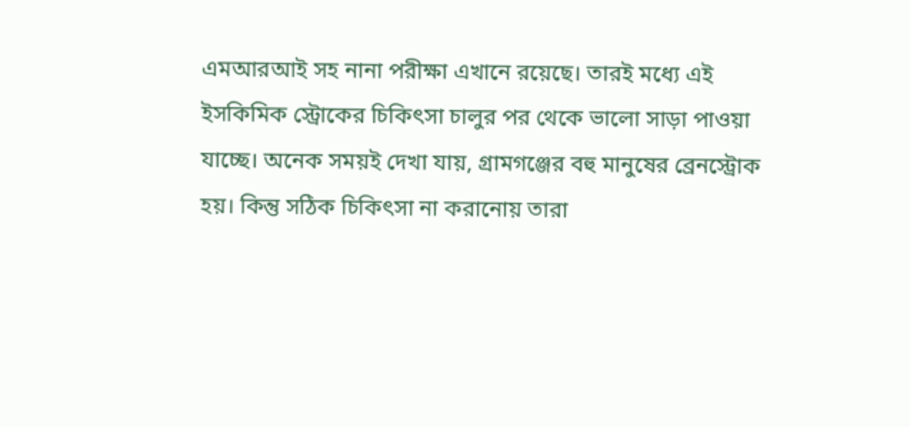এমআরআই সহ নানা পরীক্ষা এখানে রয়েছে। তারই মধ্যে এই ইসকিমিক স্ট্রোকের চিকিৎসা চালুর পর থেকে ভালো সাড়া পাওয়া যাচ্ছে। অনেক সময়ই দেখা যায়, গ্রামগঞ্জের বহু মানুষের ব্রেনস্ট্রোক হয়। কিন্তু সঠিক চিকিৎসা না করানোয় তারা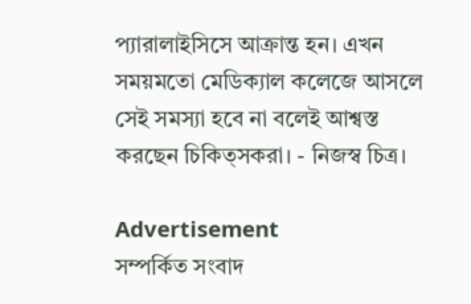প্যারালাইসিসে আক্রান্ত হন। এখন সময়মতো মেডিক্যাল কলেজে আসলে সেই সমস্যা হবে না বলেই আশ্বস্ত করছেন চিকিত্সকরা। - নিজস্ব চিত্র।

Advertisement
সম্পর্কিত সংবাদ